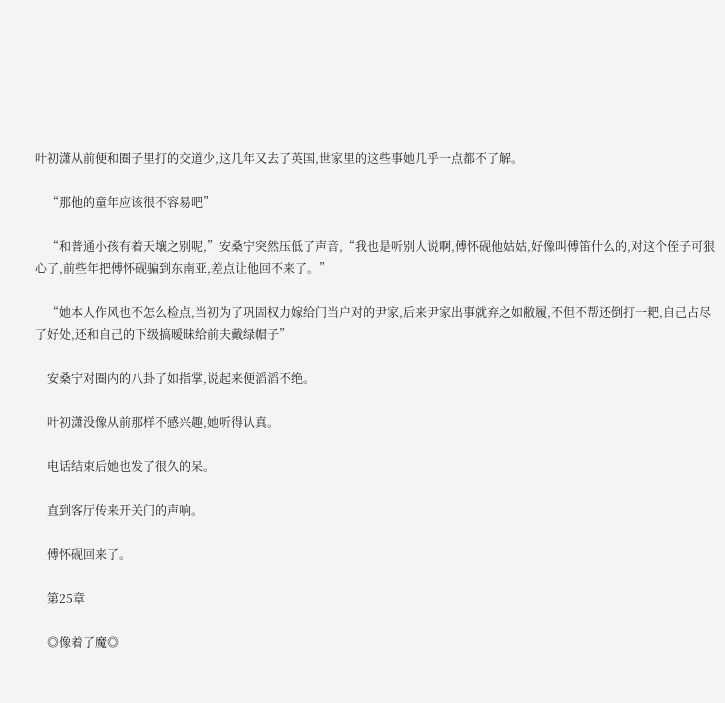叶初潇从前便和圈子里打的交道少,这几年又去了英国,世家里的这些事她几乎一点都不了解。

    “那他的童年应该很不容易吧”

    “和普通小孩有着天壤之别呢,”安桑宁突然压低了声音,“我也是听别人说啊,傅怀砚他姑姑,好像叫傅笛什么的,对这个侄子可狠心了,前些年把傅怀砚骗到东南亚,差点让他回不来了。”

    “她本人作风也不怎么检点,当初为了巩固权力嫁给门当户对的尹家,后来尹家出事就弃之如敝履,不但不帮还倒打一耙,自己占尽了好处,还和自己的下级搞暧昧给前夫戴绿帽子”

    安桑宁对圈内的八卦了如指掌,说起来便滔滔不绝。

    叶初潇没像从前那样不感兴趣,她听得认真。

    电话结束后她也发了很久的呆。

    直到客厅传来开关门的声响。

    傅怀砚回来了。

    第25章

    ◎像着了魔◎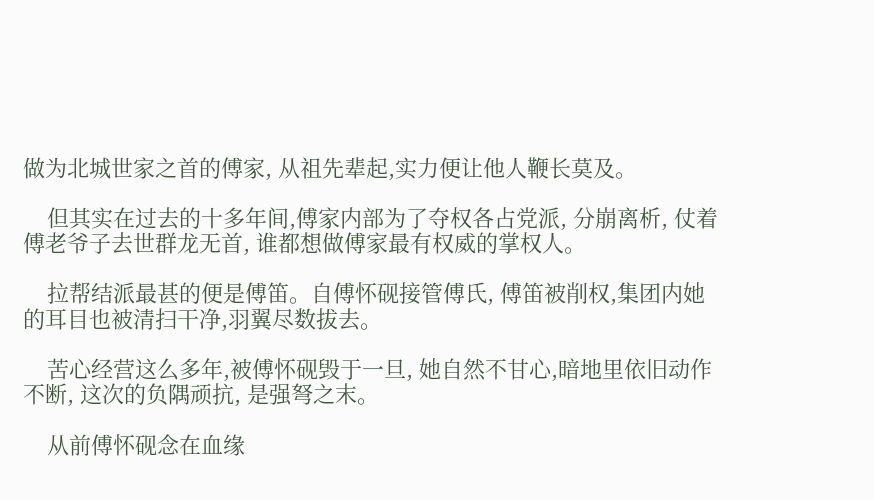做为北城世家之首的傅家, 从祖先辈起,实力便让他人鞭长莫及。

    但其实在过去的十多年间,傅家内部为了夺权各占党派, 分崩离析, 仗着傅老爷子去世群龙无首, 谁都想做傅家最有权威的掌权人。

    拉帮结派最甚的便是傅笛。自傅怀砚接管傅氏, 傅笛被削权,集团内她的耳目也被清扫干净,羽翼尽数拔去。

    苦心经营这么多年,被傅怀砚毁于一旦, 她自然不甘心,暗地里依旧动作不断, 这次的负隅顽抗, 是强弩之末。

    从前傅怀砚念在血缘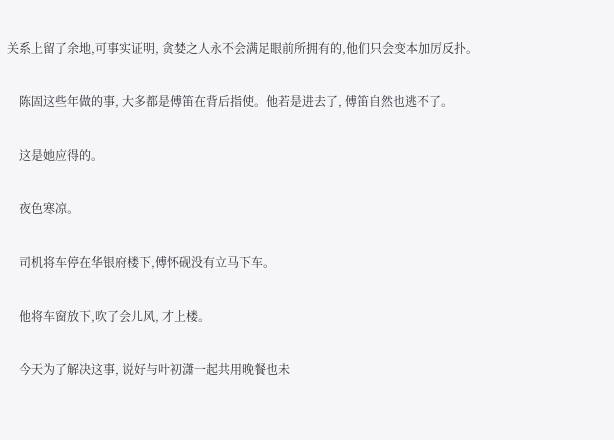关系上留了余地,可事实证明, 贪婪之人永不会满足眼前所拥有的,他们只会变本加厉反扑。

    陈固这些年做的事, 大多都是傅笛在背后指使。他若是进去了, 傅笛自然也逃不了。

    这是她应得的。

    夜色寒凉。

    司机将车停在华银府楼下,傅怀砚没有立马下车。

    他将车窗放下,吹了会儿风, 才上楼。

    今天为了解决这事, 说好与叶初潇一起共用晚餐也未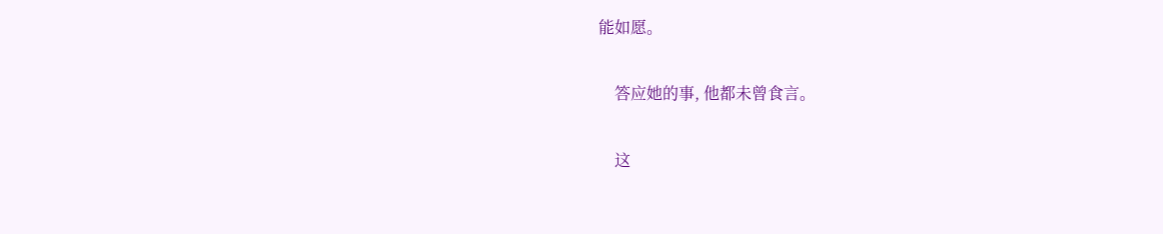能如愿。

    答应她的事, 他都未曾食言。

    这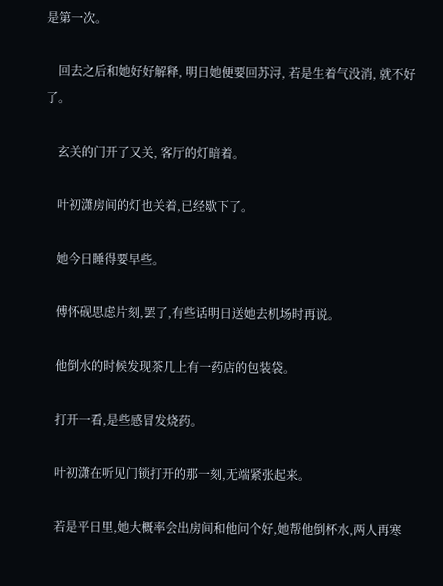是第一次。

    回去之后和她好好解释, 明日她便要回苏浔, 若是生着气没消, 就不好了。

    玄关的门开了又关, 客厅的灯暗着。

    叶初潇房间的灯也关着,已经歇下了。

    她今日睡得要早些。

    傅怀砚思虑片刻,罢了,有些话明日送她去机场时再说。

    他倒水的时候发现茶几上有一药店的包装袋。

    打开一看,是些感冒发烧药。

    叶初潇在听见门锁打开的那一刻,无端紧张起来。

    若是平日里,她大概率会出房间和他问个好,她帮他倒杯水,两人再寒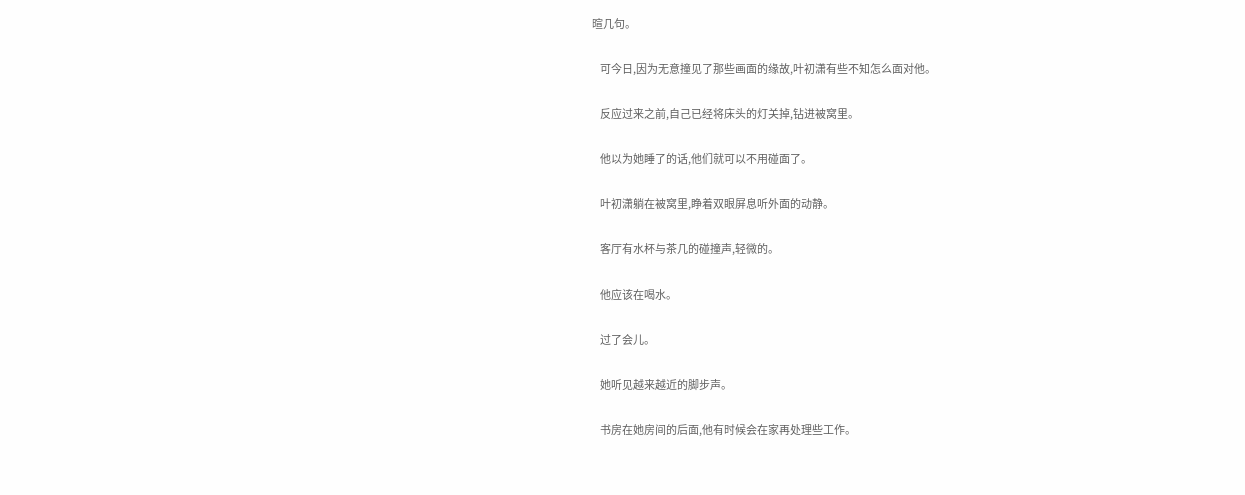暄几句。

    可今日,因为无意撞见了那些画面的缘故,叶初潇有些不知怎么面对他。

    反应过来之前,自己已经将床头的灯关掉,钻进被窝里。

    他以为她睡了的话,他们就可以不用碰面了。

    叶初潇躺在被窝里,睁着双眼屏息听外面的动静。

    客厅有水杯与茶几的碰撞声,轻微的。

    他应该在喝水。

    过了会儿。

    她听见越来越近的脚步声。

    书房在她房间的后面,他有时候会在家再处理些工作。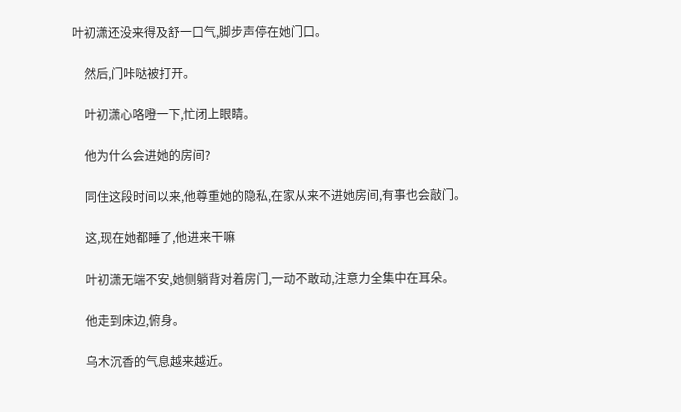叶初潇还没来得及舒一口气,脚步声停在她门口。

    然后,门咔哒被打开。

    叶初潇心咯噔一下,忙闭上眼睛。

    他为什么会进她的房间?

    同住这段时间以来,他尊重她的隐私,在家从来不进她房间,有事也会敲门。

    这,现在她都睡了,他进来干嘛

    叶初潇无端不安,她侧躺背对着房门,一动不敢动,注意力全集中在耳朵。

    他走到床边,俯身。

    乌木沉香的气息越来越近。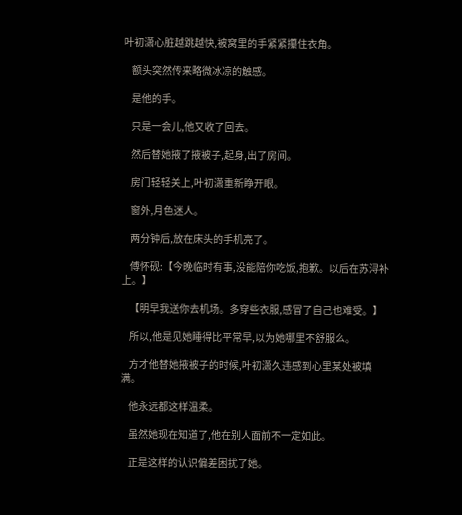叶初潇心脏越跳越快,被窝里的手紧紧攥住衣角。

    额头突然传来略微冰凉的触感。

    是他的手。

    只是一会儿,他又收了回去。

    然后替她掖了掖被子,起身,出了房间。

    房门轻轻关上,叶初潇重新睁开眼。

    窗外,月色迷人。

    两分钟后,放在床头的手机亮了。

    傅怀砚:【今晚临时有事,没能陪你吃饭,抱歉。以后在苏浔补上。】

    【明早我送你去机场。多穿些衣服,感冒了自己也难受。】

    所以,他是见她睡得比平常早,以为她哪里不舒服么。

    方才他替她掖被子的时候,叶初潇久违感到心里某处被填满。

    他永远都这样温柔。

    虽然她现在知道了,他在别人面前不一定如此。

    正是这样的认识偏差困扰了她。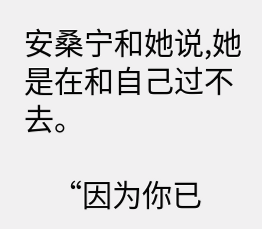安桑宁和她说,她是在和自己过不去。

    “因为你已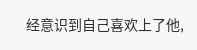经意识到自己喜欢上了他,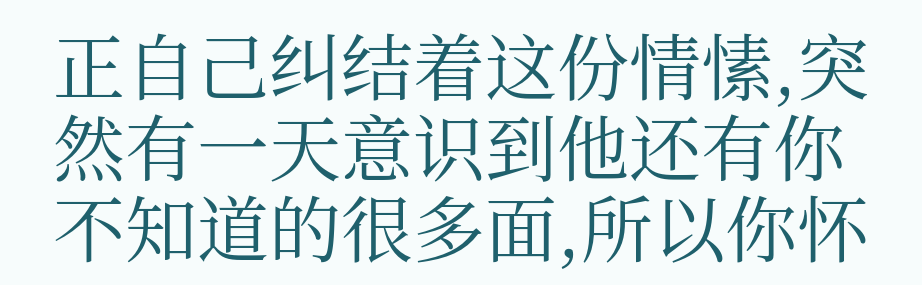正自己纠结着这份情愫,突然有一天意识到他还有你不知道的很多面,所以你怀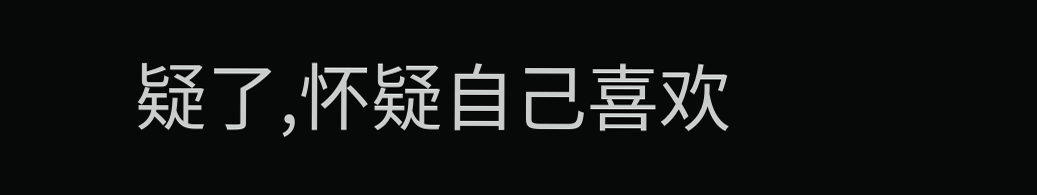疑了,怀疑自己喜欢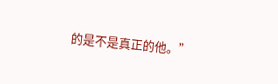的是不是真正的他。”